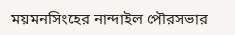ময়মনসিংহের নান্দাইল পৌরসভার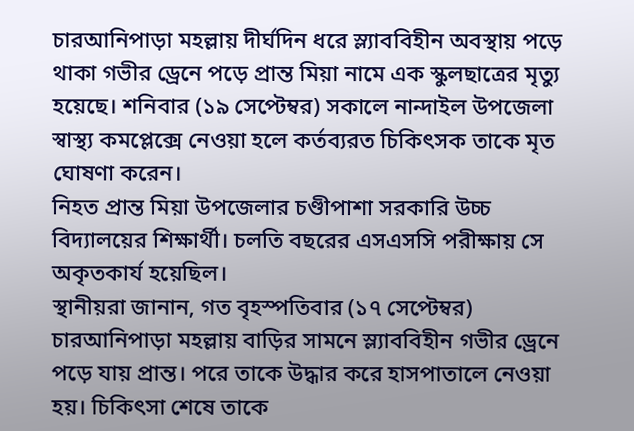চারআনিপাড়া মহল্লায় দীর্ঘদিন ধরে স্ল্যাববিহীন অবস্থায় পড়ে থাকা গভীর ড্রেনে পড়ে প্রান্ত মিয়া নামে এক স্কুলছাত্রের মৃত্যু হয়েছে। শনিবার (১৯ সেপ্টেম্বর) সকালে নান্দাইল উপজেলা স্বাস্থ্য কমপ্লেক্সে নেওয়া হলে কর্তব্যরত চিকিৎসক তাকে মৃত ঘোষণা করেন।
নিহত প্রান্ত মিয়া উপজেলার চণ্ডীপাশা সরকারি উচ্চ বিদ্যালয়ের শিক্ষার্থী। চলতি বছরের এসএসসি পরীক্ষায় সে অকৃতকার্য হয়েছিল।
স্থানীয়রা জানান, গত বৃহস্পতিবার (১৭ সেপ্টেম্বর) চারআনিপাড়া মহল্লায় বাড়ির সামনে স্ল্যাববিহীন গভীর ড্রেনে পড়ে যায় প্রান্ত। পরে তাকে উদ্ধার করে হাসপাতালে নেওয়া হয়। চিকিৎসা শেষে তাকে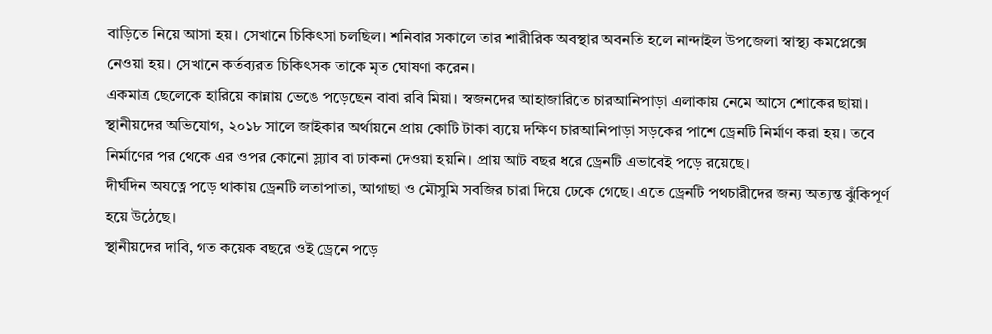বাড়িতে নিয়ে আসা হয়। সেখানে চিকিৎসা চলছিল। শনিবার সকালে তার শারীরিক অবস্থার অবনতি হলে নান্দাইল উপজেলা স্বাস্থ্য কমপ্লেক্সে নেওয়া হয়। সেখানে কর্তব্যরত চিকিৎসক তাকে মৃত ঘোষণা করেন।
একমাত্র ছেলেকে হারিয়ে কান্নায় ভেঙে পড়েছেন বাবা রবি মিয়া। স্বজনদের আহাজারিতে চারআনিপাড়া এলাকায় নেমে আসে শোকের ছায়া।
স্থানীয়দের অভিযোগ, ২০১৮ সালে জাইকার অর্থায়নে প্রায় কোটি টাকা ব্যয়ে দক্ষিণ চারআনিপাড়া সড়কের পাশে ড্রেনটি নির্মাণ করা হয়। তবে নির্মাণের পর থেকে এর ওপর কোনো স্ল্যাব বা ঢাকনা দেওয়া হয়নি। প্রায় আট বছর ধরে ড্রেনটি এভাবেই পড়ে রয়েছে।
দীর্ঘদিন অযত্নে পড়ে থাকায় ড্রেনটি লতাপাতা, আগাছা ও মৌসুমি সবজির চারা দিয়ে ঢেকে গেছে। এতে ড্রেনটি পথচারীদের জন্য অত্যন্ত ঝুঁকিপূর্ণ হয়ে উঠেছে।
স্থানীয়দের দাবি, গত কয়েক বছরে ওই ড্রেনে পড়ে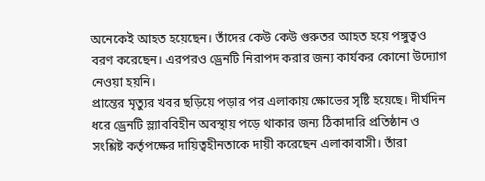অনেকেই আহত হয়েছেন। তাঁদের কেউ কেউ গুরুতর আহত হয়ে পঙ্গুত্বও বরণ করেছেন। এরপরও ড্রেনটি নিরাপদ করার জন্য কার্যকর কোনো উদ্যোগ নেওয়া হয়নি।
প্রান্তের মৃত্যুর খবর ছড়িয়ে পড়ার পর এলাকায় ক্ষোভের সৃষ্টি হয়েছে। দীর্ঘদিন ধরে ড্রেনটি স্ল্যাববিহীন অবস্থায় পড়ে থাকার জন্য ঠিকাদারি প্রতিষ্ঠান ও সংশ্লিষ্ট কর্তৃপক্ষের দায়িত্বহীনতাকে দায়ী করেছেন এলাকাবাসী। তাঁরা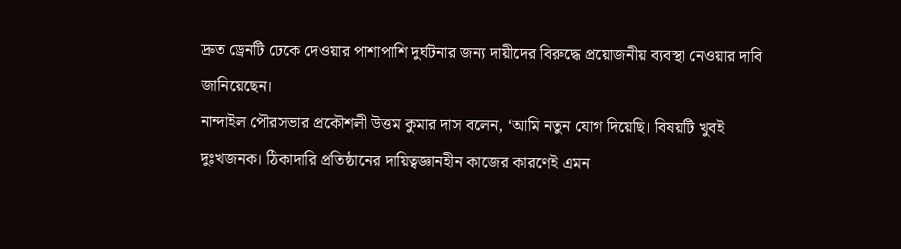দ্রুত ড্রেনটি ঢেকে দেওয়ার পাশাপাশি দুর্ঘটনার জন্য দায়ীদের বিরুদ্ধে প্রয়োজনীয় ব্যবস্থা নেওয়ার দাবি জানিয়েছেন।
নান্দাইল পৌরসভার প্রকৌশলী উত্তম কুমার দাস বলেন, ‘আমি নতুন যোগ দিয়েছি। বিষয়টি খুবই দুঃখজনক। ঠিকাদারি প্রতিষ্ঠানের দায়িত্বজ্ঞানহীন কাজের কারণেই এমন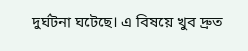দুর্ঘটনা ঘটেছে। এ বিষয়ে খুব দ্রুত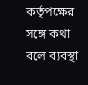কর্তৃপক্ষের সঙ্গে কথা বলে ব্যবস্থা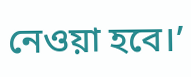নেওয়া হবে।’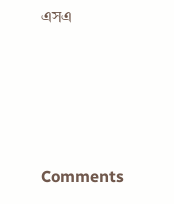এসএ




Comments